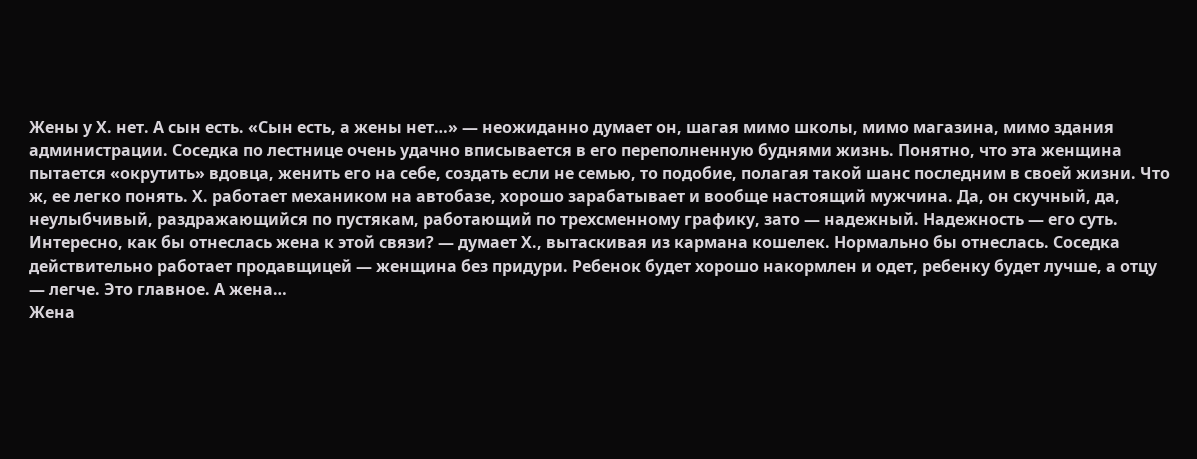Жены у Х. нет. А сын есть. «Сын есть, а жены нет…» — неожиданно думает он, шагая мимо школы, мимо магазина, мимо здания администрации. Соседка по лестнице очень удачно вписывается в его переполненную буднями жизнь. Понятно, что эта женщина пытается «окрутить» вдовца, женить его на себе, создать если не семью, то подобие, полагая такой шанс последним в своей жизни. Что ж, ее легко понять. Х. работает механиком на автобазе, хорошо зарабатывает и вообще настоящий мужчина. Да, он скучный, да, неулыбчивый, раздражающийся по пустякам, работающий по трехсменному графику, зато — надежный. Надежность — его суть.
Интересно, как бы отнеслась жена к этой связи? — думает Х., вытаскивая из кармана кошелек. Нормально бы отнеслась. Соседка действительно работает продавщицей — женщина без придури. Ребенок будет хорошо накормлен и одет, ребенку будет лучше, а отцу — легче. Это главное. А жена…
Жена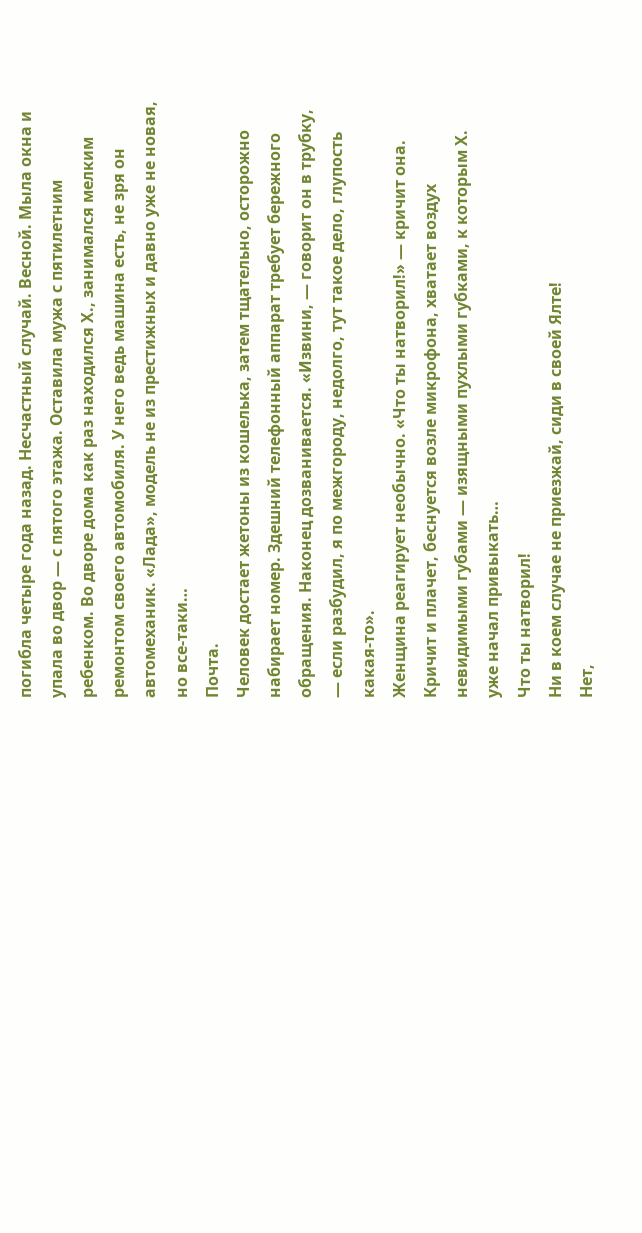погибла четыре года назад. Несчастный случай. Весной. Мыла окна и упала во двор — с пятого этажа. Оставила мужа с пятилетним ребенком. Во дворе дома как раз находился Х., занимался мелким ремонтом своего автомобиля. У него ведь машина есть, не зря он автомеханик. «Лада», модель не из престижных и давно уже не новая, но все-таки…
Почта.
Человек достает жетоны из кошелька, затем тщательно, осторожно набирает номер. Здешний телефонный аппарат требует бережного обращения. Наконец дозванивается. «Извини, — говорит он в трубку, — если разбудил, я по межгороду, недолго, тут такое дело, глупость какая-то».
Женщина реагирует необычно. «Что ты натворил!» — кричит она. Кричит и плачет, беснуется возле микрофона, хватает воздух невидимыми губами — изящными пухлыми губками, к которым Х. уже начал привыкать…
Что ты натворил!
Ни в коем случае не приезжай, сиди в своей Ялте!
Нет,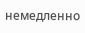немедленно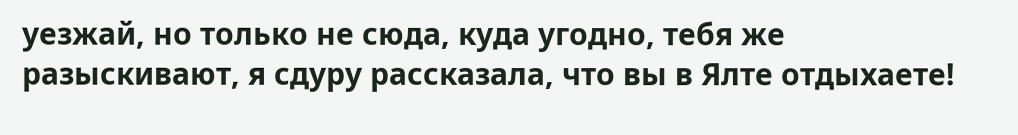уезжай, но только не сюда, куда угодно, тебя же разыскивают, я сдуру рассказала, что вы в Ялте отдыхаете!